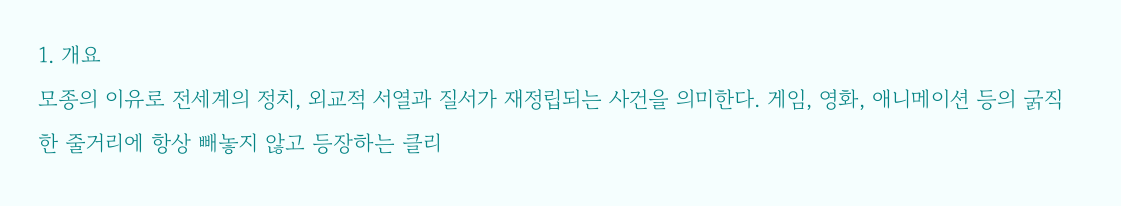1. 개요
모종의 이유로 전세계의 정치, 외교적 서열과 질서가 재정립되는 사건을 의미한다. 게임, 영화, 애니메이션 등의 굵직한 줄거리에 항상 빼놓지 않고 등장하는 클리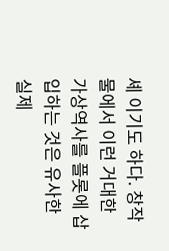셰 이기도 하다. 창작물에서 이런 거대한 가상역사를 플롯에 삽입하는 것은 유사한 실제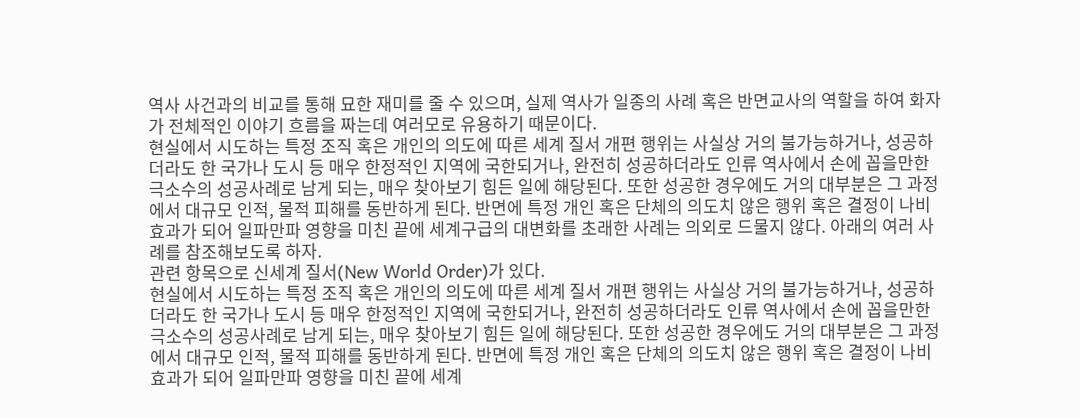역사 사건과의 비교를 통해 묘한 재미를 줄 수 있으며, 실제 역사가 일종의 사례 혹은 반면교사의 역할을 하여 화자가 전체적인 이야기 흐름을 짜는데 여러모로 유용하기 때문이다.
현실에서 시도하는 특정 조직 혹은 개인의 의도에 따른 세계 질서 개편 행위는 사실상 거의 불가능하거나, 성공하더라도 한 국가나 도시 등 매우 한정적인 지역에 국한되거나, 완전히 성공하더라도 인류 역사에서 손에 꼽을만한 극소수의 성공사례로 남게 되는, 매우 찾아보기 힘든 일에 해당된다. 또한 성공한 경우에도 거의 대부분은 그 과정에서 대규모 인적, 물적 피해를 동반하게 된다. 반면에 특정 개인 혹은 단체의 의도치 않은 행위 혹은 결정이 나비 효과가 되어 일파만파 영향을 미친 끝에 세계구급의 대변화를 초래한 사례는 의외로 드물지 않다. 아래의 여러 사례를 참조해보도록 하자.
관련 항목으로 신세계 질서(New World Order)가 있다.
현실에서 시도하는 특정 조직 혹은 개인의 의도에 따른 세계 질서 개편 행위는 사실상 거의 불가능하거나, 성공하더라도 한 국가나 도시 등 매우 한정적인 지역에 국한되거나, 완전히 성공하더라도 인류 역사에서 손에 꼽을만한 극소수의 성공사례로 남게 되는, 매우 찾아보기 힘든 일에 해당된다. 또한 성공한 경우에도 거의 대부분은 그 과정에서 대규모 인적, 물적 피해를 동반하게 된다. 반면에 특정 개인 혹은 단체의 의도치 않은 행위 혹은 결정이 나비 효과가 되어 일파만파 영향을 미친 끝에 세계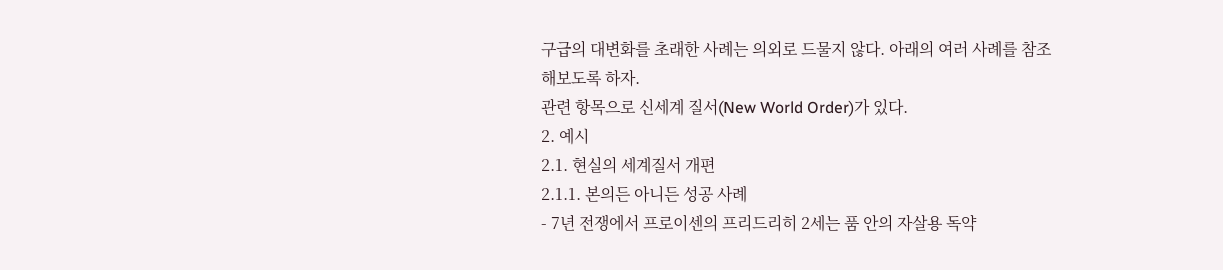구급의 대변화를 초래한 사례는 의외로 드물지 않다. 아래의 여러 사례를 참조해보도록 하자.
관련 항목으로 신세계 질서(New World Order)가 있다.
2. 예시
2.1. 현실의 세계질서 개편
2.1.1. 본의든 아니든 성공 사례
- 7년 전쟁에서 프로이센의 프리드리히 2세는 품 안의 자살용 독약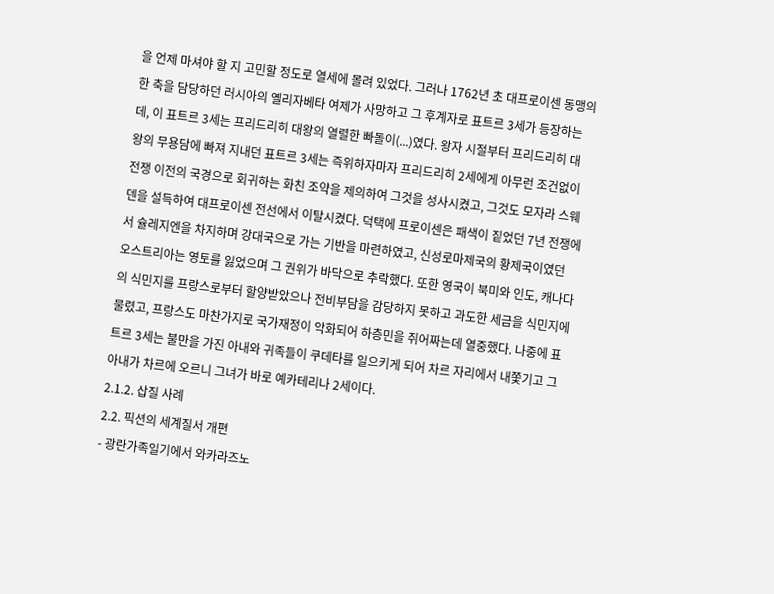을 언제 마셔야 할 지 고민할 정도로 열세에 몰려 있었다. 그러나 1762년 초 대프로이센 동맹의 한 축을 담당하던 러시아의 옐리자베타 여제가 사망하고 그 후계자로 표트르 3세가 등장하는데, 이 표트르 3세는 프리드리히 대왕의 열렬한 빠돌이(...)였다. 왕자 시절부터 프리드리히 대왕의 무용담에 빠져 지내던 표트르 3세는 즉위하자마자 프리드리히 2세에게 아무런 조건없이 전쟁 이전의 국경으로 회귀하는 화친 조약을 제의하여 그것을 성사시켰고, 그것도 모자라 스웨덴을 설득하여 대프로이센 전선에서 이탈시켰다. 덕택에 프로이센은 패색이 짙었던 7년 전쟁에서 슐레지엔을 차지하며 강대국으로 가는 기반을 마련하였고, 신성로마제국의 황제국이였던 오스트리아는 영토를 잃었으며 그 권위가 바닥으로 추락했다. 또한 영국이 북미와 인도, 캐나다의 식민지를 프랑스로부터 할양받았으나 전비부담을 감당하지 못하고 과도한 세금을 식민지에 물렸고, 프랑스도 마찬가지로 국가재정이 악화되어 하층민을 쥐어짜는데 열중했다. 나중에 표트르 3세는 불만을 가진 아내와 귀족들이 쿠데타를 일으키게 되어 차르 자리에서 내쫓기고 그 아내가 차르에 오르니 그녀가 바로 예카테리나 2세이다.
2.1.2. 삽질 사례
2.2. 픽션의 세계질서 개편
- 광란가족일기에서 와카라즈노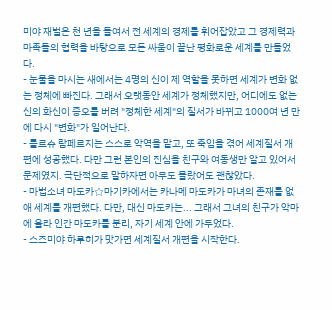미야 재벌은 천 년을 들여서 전 세계의 경제를 휘어잡았고 그 경제력과 마족들의 협력을 바탕으로 모든 싸움이 끝난 평화로운 세계를 만들었다.
- 눈물을 마시는 새에서는 4명의 신이 제 역할을 못하면 세계가 변화 없는 정체에 빠진다. 그래서 오랫동안 세계가 정체했지만, 어디에도 없는 신의 화신이 증오를 버려 "정체한 세계"의 질서가 바뀌고 1000여 년 만에 다시 "변화"가 일어난다.
- 를르슈 람페르지는 스스로 악역을 맡고, 또 죽임을 겪어 세계질서 개편에 성공했다. 다만 그런 본인의 진심을 친구와 여동생만 알고 있어서 문제였지. 극단적으로 말하자면 아무도 몰랐어도 괜찮았다.
- 마법소녀 마도카☆마기카에서는 카나메 마도카가 마녀의 존재를 없애 세계를 개편했다. 다만, 대신 마도카는... 그래서 그녀의 친구가 악마에 올라 인간 마도카를 분리, 자기 세계 안에 가두었다.
- 스즈미야 하루히가 맛가면 세계질서 개편을 시작한다.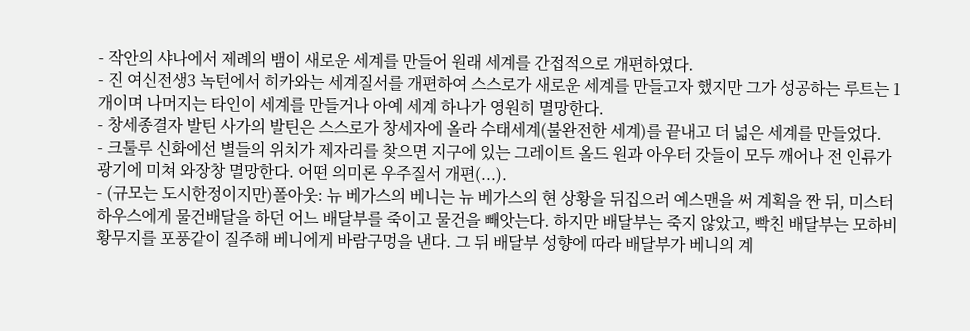- 작안의 샤나에서 제례의 뱀이 새로운 세계를 만들어 원래 세계를 간접적으로 개편하였다.
- 진 여신전생3 녹턴에서 히카와는 세계질서를 개편하여 스스로가 새로운 세계를 만들고자 했지만 그가 성공하는 루트는 1개이며 나머지는 타인이 세계를 만들거나 아예 세계 하나가 영원히 멸망한다.
- 창세종결자 발틴 사가의 발틴은 스스로가 창세자에 올라 수태세계(불완전한 세계)를 끝내고 더 넓은 세계를 만들었다.
- 크툴루 신화에선 별들의 위치가 제자리를 찾으면 지구에 있는 그레이트 올드 원과 아우터 갓들이 모두 깨어나 전 인류가 광기에 미쳐 와장창 멸망한다. 어떤 의미론 우주질서 개편(...).
- (규모는 도시한정이지만)폴아웃: 뉴 베가스의 베니는 뉴 베가스의 현 상황을 뒤집으러 예스맨을 써 계획을 짠 뒤, 미스터 하우스에게 물건배달을 하던 어느 배달부를 죽이고 물건을 빼앗는다. 하지만 배달부는 죽지 않았고, 빡친 배달부는 모하비 황무지를 포풍같이 질주해 베니에게 바람구멍을 낸다. 그 뒤 배달부 성향에 따라 배달부가 베니의 계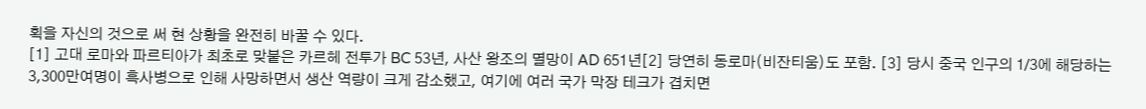획을 자신의 것으로 써 현 상황을 완전히 바꿀 수 있다.
[1] 고대 로마와 파르티아가 최초로 맞붙은 카르헤 전투가 BC 53년, 사산 왕조의 멸망이 AD 651년[2] 당연히 동로마(비잔티움)도 포함. [3] 당시 중국 인구의 1/3에 해당하는 3,300만여명이 흑사병으로 인해 사망하면서 생산 역량이 크게 감소했고, 여기에 여러 국가 막장 테크가 겹치면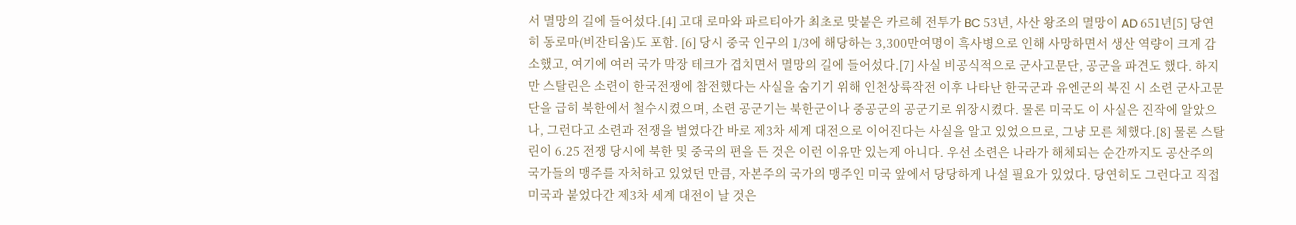서 멸망의 길에 들어섰다.[4] 고대 로마와 파르티아가 최초로 맞붙은 카르헤 전투가 BC 53년, 사산 왕조의 멸망이 AD 651년[5] 당연히 동로마(비잔티움)도 포함. [6] 당시 중국 인구의 1/3에 해당하는 3,300만여명이 흑사병으로 인해 사망하면서 생산 역량이 크게 감소했고, 여기에 여러 국가 막장 테크가 겹치면서 멸망의 길에 들어섰다.[7] 사실 비공식적으로 군사고문단, 공군을 파견도 했다. 하지만 스탈린은 소련이 한국전쟁에 참전했다는 사실을 숨기기 위해 인천상륙작전 이후 나타난 한국군과 유엔군의 북진 시 소련 군사고문단을 급히 북한에서 철수시켰으며, 소련 공군기는 북한군이나 중공군의 공군기로 위장시켰다. 물론 미국도 이 사실은 진작에 알았으나, 그런다고 소련과 전쟁을 벌였다간 바로 제3차 세계 대전으로 이어진다는 사실을 알고 있었으므로, 그냥 모른 체했다.[8] 물론 스탈린이 6.25 전쟁 당시에 북한 및 중국의 편을 든 것은 이런 이유만 있는게 아니다. 우선 소련은 나라가 해체되는 순간까지도 공산주의 국가들의 맹주를 자처하고 있었던 만큼, 자본주의 국가의 맹주인 미국 앞에서 당당하게 나설 필요가 있었다. 당연히도 그런다고 직접 미국과 붙었다간 제3차 세계 대전이 날 것은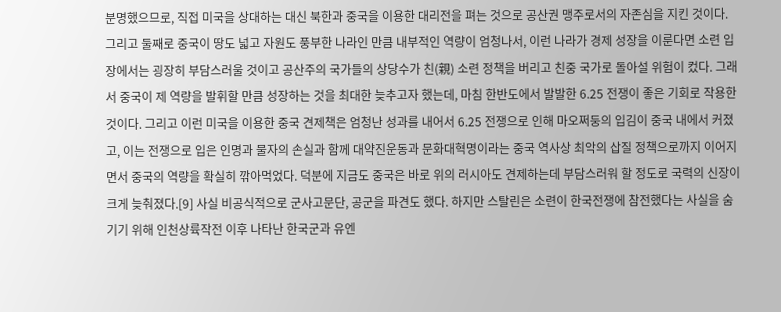분명했으므로, 직접 미국을 상대하는 대신 북한과 중국을 이용한 대리전을 펴는 것으로 공산권 맹주로서의 자존심을 지킨 것이다. 그리고 둘째로 중국이 땅도 넓고 자원도 풍부한 나라인 만큼 내부적인 역량이 엄청나서, 이런 나라가 경제 성장을 이룬다면 소련 입장에서는 굉장히 부담스러울 것이고 공산주의 국가들의 상당수가 친(親) 소련 정책을 버리고 친중 국가로 돌아설 위험이 컸다. 그래서 중국이 제 역량을 발휘할 만큼 성장하는 것을 최대한 늦추고자 했는데, 마침 한반도에서 발발한 6.25 전쟁이 좋은 기회로 작용한 것이다. 그리고 이런 미국을 이용한 중국 견제책은 엄청난 성과를 내어서 6.25 전쟁으로 인해 마오쩌둥의 입김이 중국 내에서 커졌고, 이는 전쟁으로 입은 인명과 물자의 손실과 함께 대약진운동과 문화대혁명이라는 중국 역사상 최악의 삽질 정책으로까지 이어지면서 중국의 역량을 확실히 깎아먹었다. 덕분에 지금도 중국은 바로 위의 러시아도 견제하는데 부담스러워 할 정도로 국력의 신장이 크게 늦춰졌다.[9] 사실 비공식적으로 군사고문단, 공군을 파견도 했다. 하지만 스탈린은 소련이 한국전쟁에 참전했다는 사실을 숨기기 위해 인천상륙작전 이후 나타난 한국군과 유엔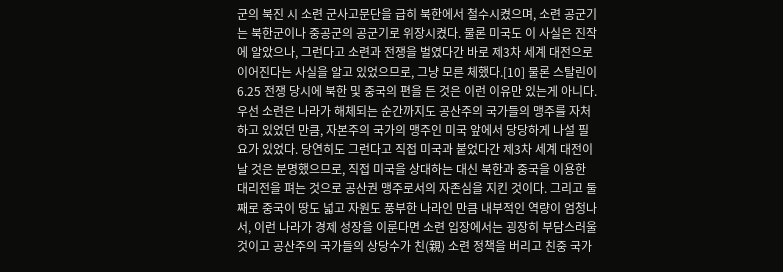군의 북진 시 소련 군사고문단을 급히 북한에서 철수시켰으며, 소련 공군기는 북한군이나 중공군의 공군기로 위장시켰다. 물론 미국도 이 사실은 진작에 알았으나, 그런다고 소련과 전쟁을 벌였다간 바로 제3차 세계 대전으로 이어진다는 사실을 알고 있었으므로, 그냥 모른 체했다.[10] 물론 스탈린이 6.25 전쟁 당시에 북한 및 중국의 편을 든 것은 이런 이유만 있는게 아니다. 우선 소련은 나라가 해체되는 순간까지도 공산주의 국가들의 맹주를 자처하고 있었던 만큼, 자본주의 국가의 맹주인 미국 앞에서 당당하게 나설 필요가 있었다. 당연히도 그런다고 직접 미국과 붙었다간 제3차 세계 대전이 날 것은 분명했으므로, 직접 미국을 상대하는 대신 북한과 중국을 이용한 대리전을 펴는 것으로 공산권 맹주로서의 자존심을 지킨 것이다. 그리고 둘째로 중국이 땅도 넓고 자원도 풍부한 나라인 만큼 내부적인 역량이 엄청나서, 이런 나라가 경제 성장을 이룬다면 소련 입장에서는 굉장히 부담스러울 것이고 공산주의 국가들의 상당수가 친(親) 소련 정책을 버리고 친중 국가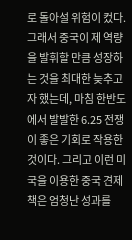로 돌아설 위험이 컸다. 그래서 중국이 제 역량을 발휘할 만큼 성장하는 것을 최대한 늦추고자 했는데, 마침 한반도에서 발발한 6.25 전쟁이 좋은 기회로 작용한 것이다. 그리고 이런 미국을 이용한 중국 견제책은 엄청난 성과를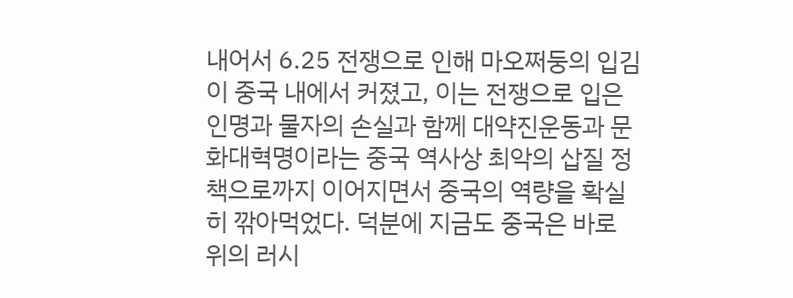내어서 6.25 전쟁으로 인해 마오쩌둥의 입김이 중국 내에서 커졌고, 이는 전쟁으로 입은 인명과 물자의 손실과 함께 대약진운동과 문화대혁명이라는 중국 역사상 최악의 삽질 정책으로까지 이어지면서 중국의 역량을 확실히 깎아먹었다. 덕분에 지금도 중국은 바로 위의 러시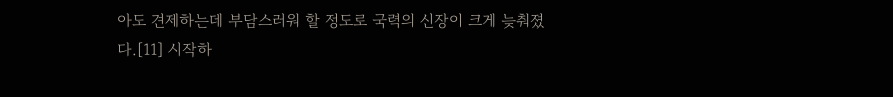아도 견제하는데 부담스러워 할 정도로 국력의 신장이 크게 늦춰졌다.[11] 시작하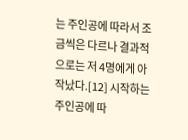는 주인공에 따라서 조금씩은 다르나 결과적으로는 저 4명에게 아작났다.[12] 시작하는 주인공에 따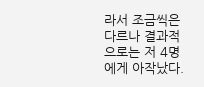라서 조금씩은 다르나 결과적으로는 저 4명에게 아작났다.